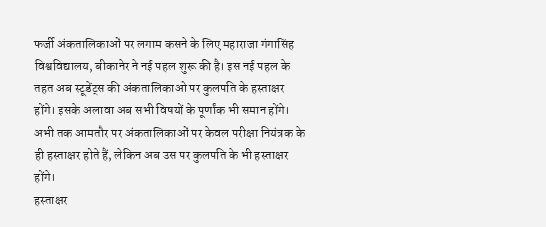फर्जी अंकतालिकाओं पर लगाम कसने के लिए महाराजा गंगासिंह विश्वविद्यालय, बीकानेर ने नई पहल शुरू की है। इस नई पहल के तहत अब स्टूडेंट्स की अंकतालिकाओ पर कुलपति के हस्ताक्षर होंगे। इसके अलावा अब सभी विषयों के पूर्णांक भी समान होंगे। अभी तक आमतौर पर अंकतालिकाओं पर केवल परीक्षा नियंत्रक के ही हस्ताक्षर होते हैं, लेकिन अब उस पर कुलपति के भी हस्ताक्षर होंगे।
हस्ताक्षर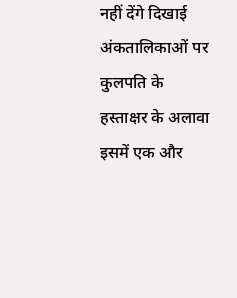नहीं देंगे दिखाई
अंकतालिकाओं पर कुलपति के हस्ताक्षर के अलावा इसमें एक और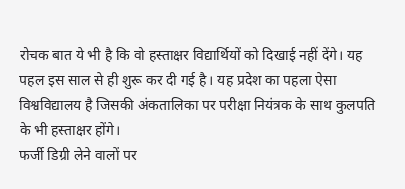रोचक बात ये भी है कि वो हस्ताक्षर विद्यार्थियों को दिखाई नहीं देंगे। यह पहल इस साल से ही शुरू कर दी गई है। यह प्रदेश का पहला ऐसा विश्वविद्यालय है जिसकी अंकतालिका पर परीक्षा नियंत्रक के साथ कुलपति के भी हस्ताक्षर होंगे।
फर्जी डिग्री लेने वालों पर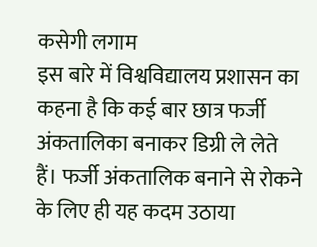कसेगी लगाम
इस बारे में विश्वविद्यालय प्रशासन का कहना है कि कई बार छात्र फर्जी अंकतालिका बनाकर डिग्री ले लेते हैं। फर्जी अंकतालिक बनाने से रोकने के लिए ही यह कदम उठाया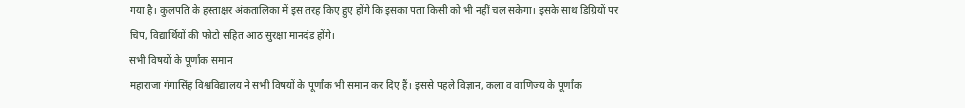गया है। कुलपति के हस्ताक्षर अंकतालिका में इस तरह किए हुए होंगे कि इसका पता किसी को भी नहीं चल सकेगा। इसके साथ डिग्रियों पर चिप, विद्यार्थियों की फोटो सहित आठ सुरक्षा मानदंड होंगे।
सभी विषयों के पूर्णांक समान
महाराजा गंगासिंह विश्वविद्यालय ने सभी विषयों के पूर्णांक भी समान कर दिए हैं। इससे पहले विज्ञान, कला व वाणिज्य के पूर्णांक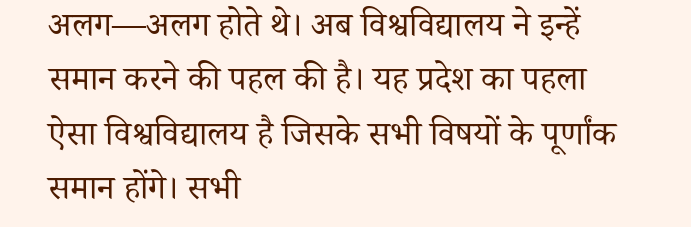अलग—अलग होते थे। अब विश्वविद्यालय ने इन्हें समान करने की पहल की है। यह प्रदेश का पहला ऐसा विश्वविद्यालय है जिसके सभी विषयों के पूर्णांक समान होंगे। सभी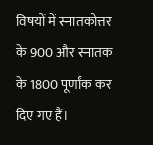विषयों में स्नातकोत्तर के 900 और स्नातक के 1800 पूर्णांक कर दिए गए हैं।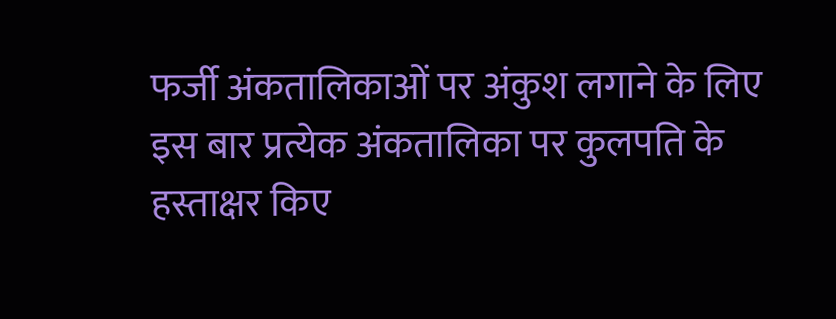फर्जी अंकतालिकाओं पर अंकुश लगाने के लिए इस बार प्रत्येक अंकतालिका पर कुलपति के हस्ताक्षर किए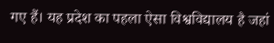गए हैं। यह प्रदेश का पहला ऐसा विश्वविद्यालय है जहां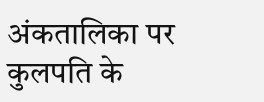अंकतालिका पर कुलपति के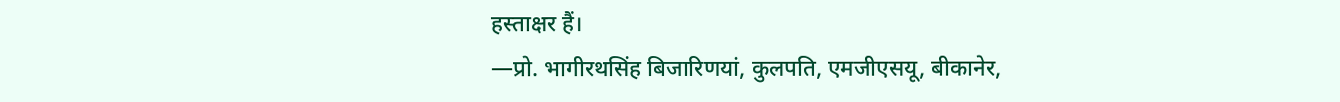हस्ताक्षर हैं।
—प्रो. भागीरथसिंह बिजारिणयां, कुलपति, एमजीएसयू, बीकानेर,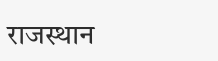राजस्थान